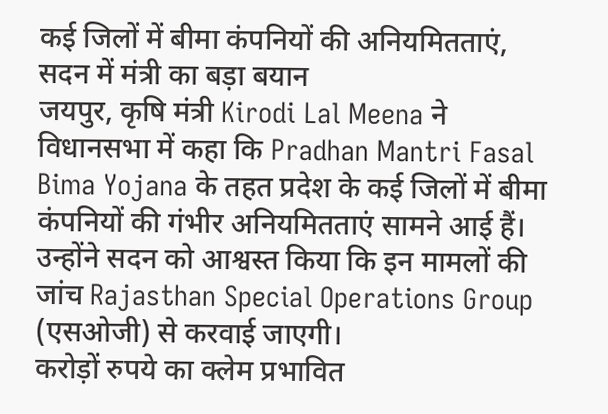कई जिलों में बीमा कंपनियों की अनियमितताएं, सदन में मंत्री का बड़ा बयान
जयपुर, कृषि मंत्री Kirodi Lal Meena ने विधानसभा में कहा कि Pradhan Mantri Fasal Bima Yojana के तहत प्रदेश के कई जिलों में बीमा कंपनियों की गंभीर अनियमितताएं सामने आई हैं।
उन्होंने सदन को आश्वस्त किया कि इन मामलों की जांच Rajasthan Special Operations Group (एसओजी) से करवाई जाएगी।
करोड़ों रुपये का क्लेम प्रभावित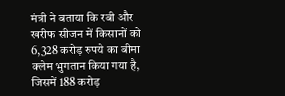मंत्री ने बताया कि रबी और खरीफ सीजन में किसानों को 6,328 करोड़ रुपये का बीमा क्लेम भुगतान किया गया है, जिसमें 188 करोड़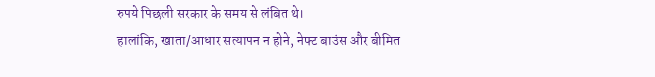रुपये पिछली सरकार के समय से लंबित थे।
हालांकि, खाता/आधार सत्यापन न होने, नेफ्ट बाउंस और बीमित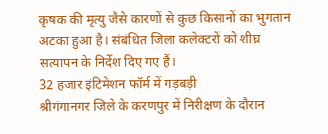कृषक की मृत्यु जैसे कारणों से कुछ किसानों का भुगतान अटका हुआ है। संबंधित जिला कलेक्टरों को शीघ्र सत्यापन के निर्देश दिए गए हैं।
32 हजार इंटिमेशन फॉर्म में गड़बड़ी
श्रीगंगानगर जिले के करणपुर में निरीक्षण के दौरान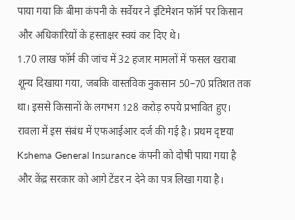पाया गया कि बीमा कंपनी के सर्वेयर ने इंटिमेशन फॉर्म पर किसान और अधिकारियों के हस्ताक्षर स्वयं कर दिए थे।
1.70 लाख फॉर्म की जांच में 32 हजार मामलों में फसल खराबा शून्य दिखाया गया, जबकि वास्तविक नुकसान 50–70 प्रतिशत तक था। इससे किसानों के लगभग 128 करोड़ रुपये प्रभावित हुए।
रावला में इस संबंध में एफआईआर दर्ज की गई है। प्रथम दृष्टया Kshema General Insurance कंपनी को दोषी पाया गया है और केंद्र सरकार को आगे टेंडर न देने का पत्र लिखा गया है।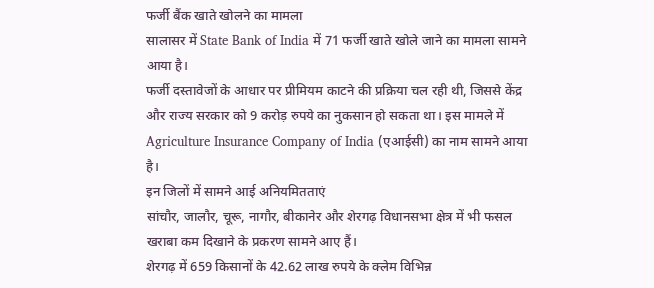फर्जी बैंक खाते खोलने का मामला
सालासर में State Bank of India में 71 फर्जी खाते खोले जाने का मामला सामने आया है।
फर्जी दस्तावेजों के आधार पर प्रीमियम काटने की प्रक्रिया चल रही थी, जिससे केंद्र और राज्य सरकार को 9 करोड़ रुपये का नुकसान हो सकता था। इस मामले में Agriculture Insurance Company of India (एआईसी) का नाम सामने आया है।
इन जिलों में सामने आई अनियमितताएं
सांचौर, जालौर, चूरू, नागौर, बीकानेर और शेरगढ़ विधानसभा क्षेत्र में भी फसल खराबा कम दिखाने के प्रकरण सामने आए हैं।
शेरगढ़ में 659 किसानों के 42.62 लाख रुपये के क्लेम विभिन्न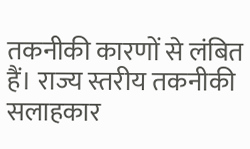तकनीकी कारणों से लंबित हैं। राज्य स्तरीय तकनीकी सलाहकार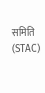समिति (STAC)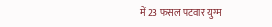में 23 फसल पटवार युग्म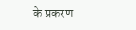के प्रकरण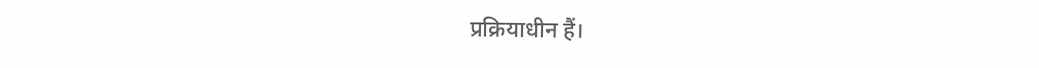प्रक्रियाधीन हैं।